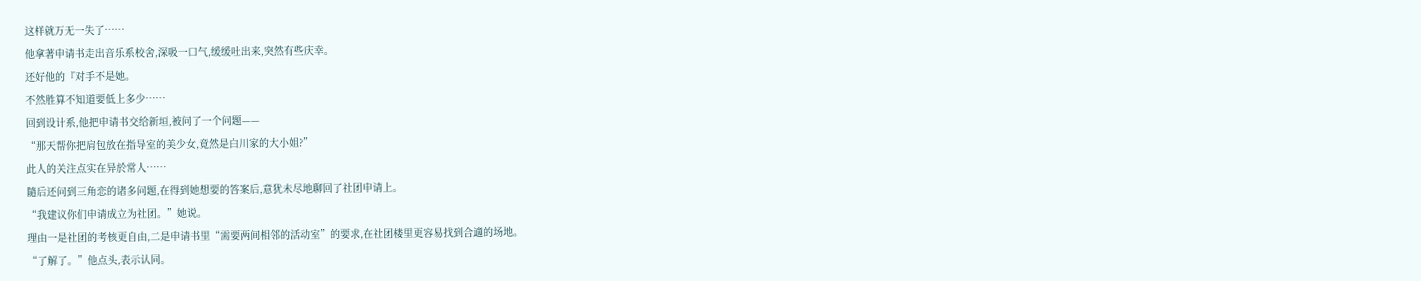这样就万无一失了……
他拿著申请书走出音乐系校舍,深吸一口气,缓缓吐出来,突然有些庆幸。
还好他的『对手不是她。
不然胜算不知道要低上多少……
回到设计系,他把申请书交给新垣,被问了一个问题——
“那天帮你把肩包放在指导室的美少女,竟然是白川家的大小姐?”
此人的关注点实在异於常人……
隨后还问到三角恋的诸多问题,在得到她想要的答案后,意犹未尽地聊回了社团申请上。
“我建议你们申请成立为社团。”她说。
理由一是社团的考核更自由,二是申请书里“需要两间相邻的活动室”的要求,在社团楼里更容易找到合適的场地。
“了解了。”他点头,表示认同。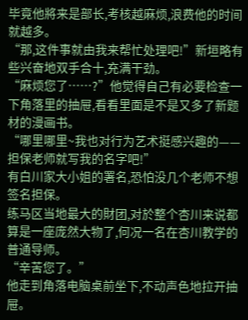毕竟他將来是部长,考核越麻烦,浪费他的时间就越多。
“那,这件事就由我来帮忙处理吧!”新垣略有些兴奋地双手合十,充满干劲。
“麻烦您了……?”他觉得自己有必要检查一下角落里的抽屉,看看里面是不是又多了新题材的漫画书。
“哪里哪里~我也对行为艺术挺感兴趣的——担保老师就写我的名字吧!”
有白川家大小姐的署名,恐怕没几个老师不想签名担保。
练马区当地最大的財团,对於整个杏川来说都算是一座庞然大物了,何况一名在杏川教学的普通导师。
“辛苦您了。”
他走到角落电脑桌前坐下,不动声色地拉开抽屉。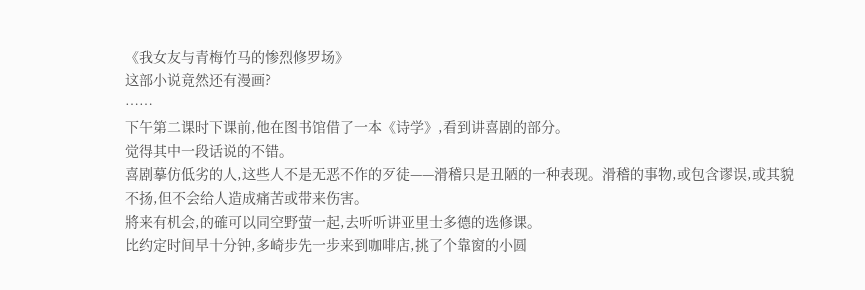《我女友与青梅竹马的惨烈修罗场》
这部小说竟然还有漫画?
……
下午第二课时下课前,他在图书馆借了一本《诗学》,看到讲喜剧的部分。
觉得其中一段话说的不错。
喜剧摹仿低劣的人,这些人不是无恶不作的歹徒——滑稽只是丑陋的一种表现。滑稽的事物,或包含谬误,或其貌不扬,但不会给人造成痛苦或带来伤害。
將来有机会,的確可以同空野萤一起,去听听讲亚里士多德的选修课。
比约定时间早十分钟,多崎步先一步来到咖啡店,挑了个靠窗的小圆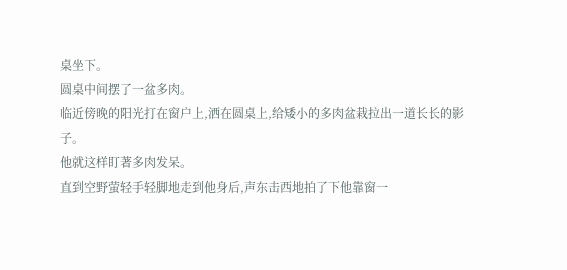桌坐下。
圆桌中间摆了一盆多肉。
临近傍晚的阳光打在窗户上,洒在圆桌上,给矮小的多肉盆栽拉出一道长长的影子。
他就这样盯著多肉发呆。
直到空野萤轻手轻脚地走到他身后,声东击西地拍了下他靠窗一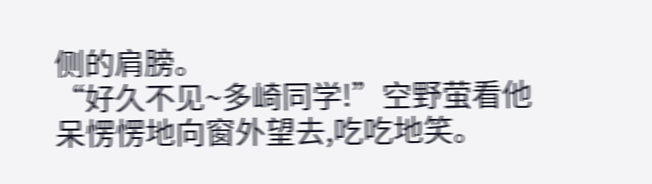侧的肩膀。
“好久不见~多崎同学!”空野萤看他呆愣愣地向窗外望去,吃吃地笑。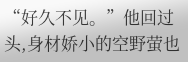“好久不见。”他回过头,身材娇小的空野萤也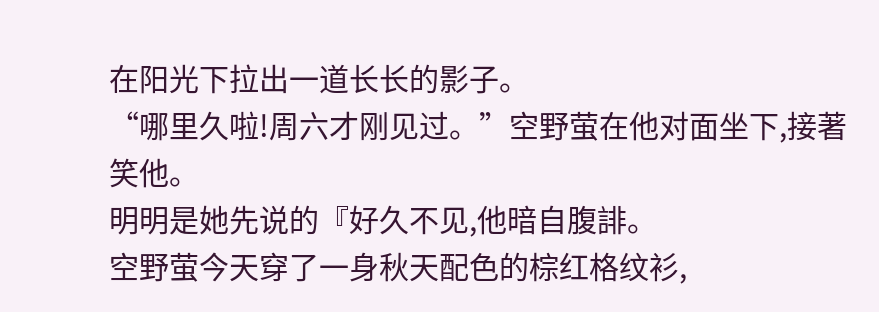在阳光下拉出一道长长的影子。
“哪里久啦!周六才刚见过。”空野萤在他对面坐下,接著笑他。
明明是她先说的『好久不见,他暗自腹誹。
空野萤今天穿了一身秋天配色的棕红格纹衫,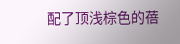配了顶浅棕色的蓓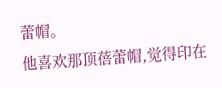蕾帽。
他喜欢那顶蓓蕾帽,觉得印在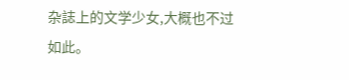杂誌上的文学少女,大概也不过如此。